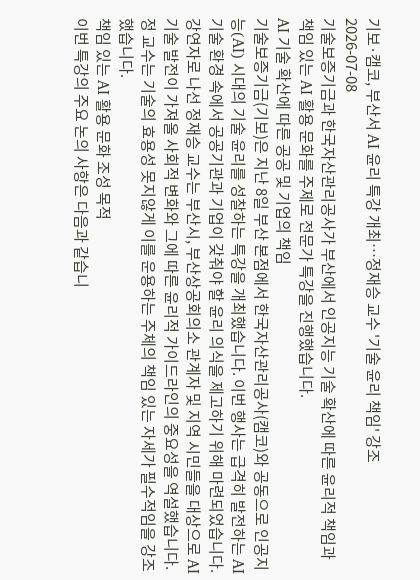기보·캠코, 부산서 AI 윤리 특강 개최…정재승 교수 '기술 윤리 책임' 강조
2026-07-08
기술보증기금과 한국자산관리공사가 부산에서 인공지능 기술 확산에 따른 윤리적 책임과 책임 있는 AI 활용 문화를 주제로 전문가 특강을 진행했습니다.
AI 기술 확산에 따른 공공 및 기업의 책임
기술보증기금(기보)은 지난 8일 부산 본점에서 한국자산관리공사(캠코)와 공동으로 인공지능(AI) 시대의 기술 윤리를 성찰하는 특강을 개최했습니다. 이번 행사는 급격히 발전하는 AI 기술 환경 속에서 공공기관과 기업이 갖춰야 할 윤리 의식을 제고하기 위해 마련되었습니다.
강연자로 나선 정재승 교수는 부산시, 부산상공회의소 관계자 및 지역 시민들을 대상으로 AI 기술 발전이 가져올 사회적 변화와 그에 따른 윤리적 가이드라인의 중요성을 역설했습니다. 정 교수는 기술의 효용성 못지않게 이를 운용하는 주체의 책임 있는 자세가 필수적임을 강조했습니다.
책임 있는 AI 활용 문화 조성 목적
이번 특강의 주요 논의 사항은 다음과 같습니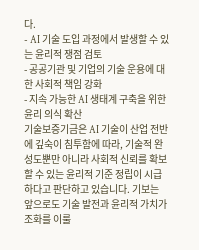다.
- AI 기술 도입 과정에서 발생할 수 있는 윤리적 쟁점 검토
- 공공기관 및 기업의 기술 운용에 대한 사회적 책임 강화
- 지속 가능한 AI 생태계 구축을 위한 윤리 의식 확산
기술보증기금은 AI 기술이 산업 전반에 깊숙이 침투함에 따라, 기술적 완성도뿐만 아니라 사회적 신뢰를 확보할 수 있는 윤리적 기준 정립이 시급하다고 판단하고 있습니다. 기보는 앞으로도 기술 발전과 윤리적 가치가 조화를 이룰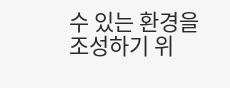수 있는 환경을 조성하기 위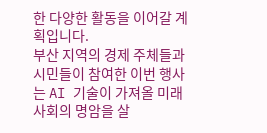한 다양한 활동을 이어갈 계획입니다.
부산 지역의 경제 주체들과 시민들이 참여한 이번 행사는 AI 기술이 가져올 미래 사회의 명암을 살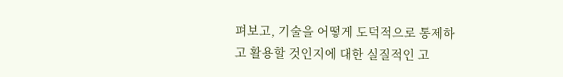펴보고, 기술을 어떻게 도덕적으로 통제하고 활용할 것인지에 대한 실질적인 고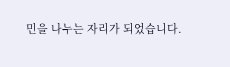민을 나누는 자리가 되었습니다.